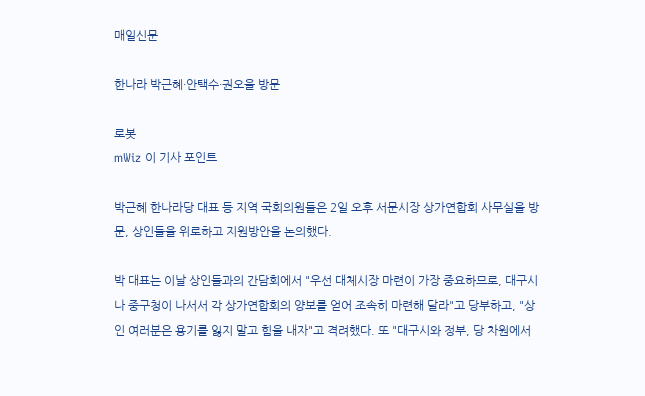매일신문

한나라 박근혜·안택수·권오을 방문

로봇
mWiz 이 기사 포인트

박근혜 한나라당 대표 등 지역 국회의원들은 2일 오후 서문시장 상가연합회 사무실을 방문, 상인들을 위로하고 지원방안을 논의했다.

박 대표는 이날 상인들과의 간담회에서 "우선 대체시장 마련이 가장 중요하므로, 대구시나 중구청이 나서서 각 상가연합회의 양보를 얻어 조속히 마련해 달라"고 당부하고, "상인 여러분은 용기를 잃지 말고 힘을 내자"고 격려했다. 또 "대구시와 정부, 당 차원에서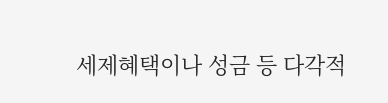세제혜택이나 성금 등 다각적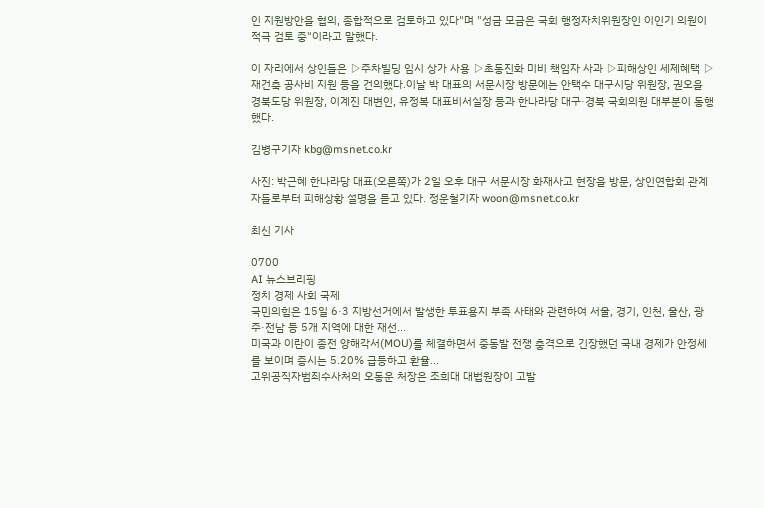인 지원방안을 협의, 종합적으로 검토하고 있다"며 "성금 모금은 국회 행정자치위원장인 이인기 의원이 적극 검토 중"이라고 말했다.

이 자리에서 상인들은 ▷주차빌딩 임시 상가 사용 ▷초동진화 미비 책임자 사과 ▷피해상인 세제혜택 ▷재건축 공사비 지원 등을 건의했다.이날 박 대표의 서문시장 방문에는 안택수 대구시당 위원장, 권오을 경북도당 위원장, 이계진 대변인, 유정복 대표비서실장 등과 한나라당 대구·경북 국회의원 대부분이 동행했다.

김병구기자 kbg@msnet.co.kr

사진: 박근혜 한나라당 대표(오른쪽)가 2일 오후 대구 서문시장 화재사고 현장을 방문, 상인연합회 관계자들로부터 피해상황 설명을 듣고 있다. 정운철기자 woon@msnet.co.kr

최신 기사

0700
AI 뉴스브리핑
정치 경제 사회 국제
국민의힘은 15일 6·3 지방선거에서 발생한 투표용지 부족 사태와 관련하여 서울, 경기, 인천, 울산, 광주·전남 등 5개 지역에 대한 재선...
미국과 이란이 종전 양해각서(MOU)를 체결하면서 중동발 전쟁 충격으로 긴장했던 국내 경제가 안정세를 보이며 증시는 5.20% 급등하고 환율...
고위공직자범죄수사처의 오동운 처장은 조희대 대법원장이 고발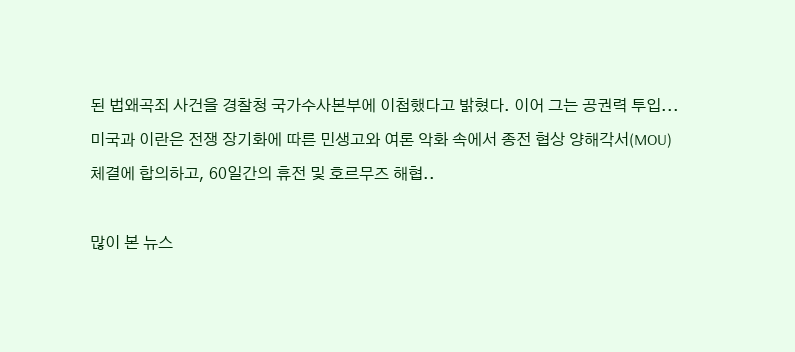된 법왜곡죄 사건을 경찰청 국가수사본부에 이첩했다고 밝혔다. 이어 그는 공권력 투입...
미국과 이란은 전쟁 장기화에 따른 민생고와 여론 악화 속에서 종전 협상 양해각서(MOU) 체결에 합의하고, 60일간의 휴전 및 호르무즈 해협..

많이 본 뉴스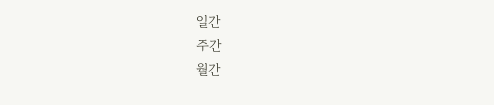일간
주간
월간